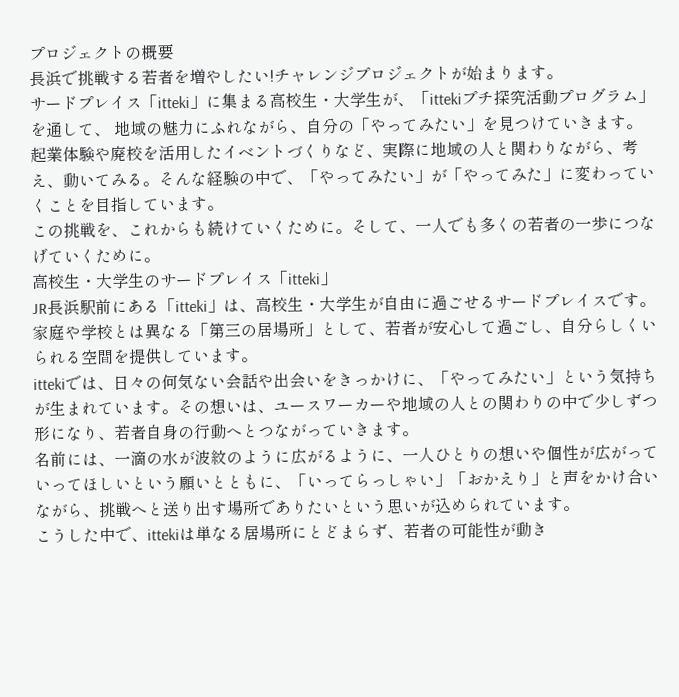プロジェクトの概要
長浜で挑戦する若者を増やしたい!チャレンジプロジェクトが始まります。
サードプレイス「itteki」に集まる高校生・大学生が、「ittekiプチ探究活動プログラム」を通して、 地域の魅力にふれながら、自分の「やってみたい」を見つけていきます。
起業体験や廃校を活用したイベントづくりなど、実際に地域の人と関わりながら、考え、動いてみる。そんな経験の中で、「やってみたい」が「やってみた」に変わっていくことを目指しています。
この挑戦を、これからも続けていくために。そして、一人でも多くの若者の一歩につなげていくために。
高校生・大学生のサードプレイス「itteki」
JR長浜駅前にある「itteki」は、高校生・大学生が自由に過ごせるサードプレイスです。家庭や学校とは異なる「第三の居場所」として、若者が安心して過ごし、自分らしくいられる空間を提供しています。
ittekiでは、日々の何気ない会話や出会いをきっかけに、「やってみたい」という気持ちが生まれています。その想いは、ユースワーカーや地域の人との関わりの中で少しずつ形になり、若者自身の行動へとつながっていきます。
名前には、一滴の水が波紋のように広がるように、一人ひとりの想いや個性が広がっていってほしいという願いとともに、「いってらっしゃい」「おかえり」と声をかけ合いながら、挑戦へと送り出す場所でありたいという思いが込められています。
こうした中で、ittekiは単なる居場所にとどまらず、若者の可能性が動き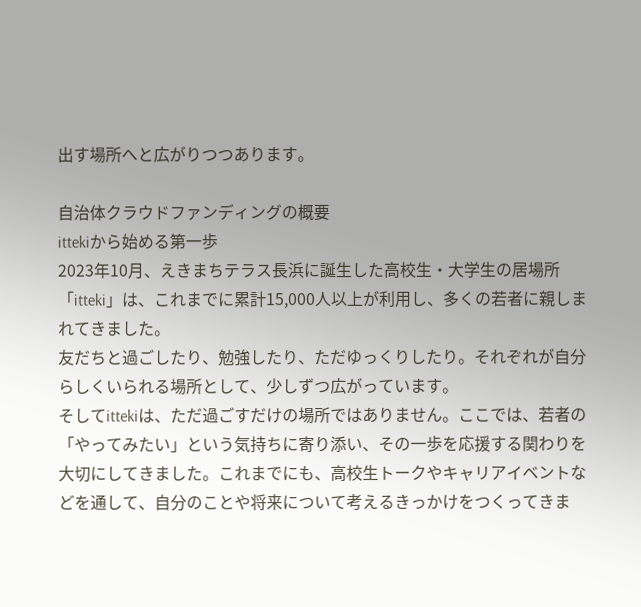出す場所へと広がりつつあります。

自治体クラウドファンディングの概要
ittekiから始める第一歩
2023年10月、えきまちテラス長浜に誕生した高校生・大学生の居場所「itteki」は、これまでに累計15,000人以上が利用し、多くの若者に親しまれてきました。
友だちと過ごしたり、勉強したり、ただゆっくりしたり。それぞれが自分らしくいられる場所として、少しずつ広がっています。
そしてittekiは、ただ過ごすだけの場所ではありません。ここでは、若者の「やってみたい」という気持ちに寄り添い、その一歩を応援する関わりを大切にしてきました。これまでにも、高校生トークやキャリアイベントなどを通して、自分のことや将来について考えるきっかけをつくってきま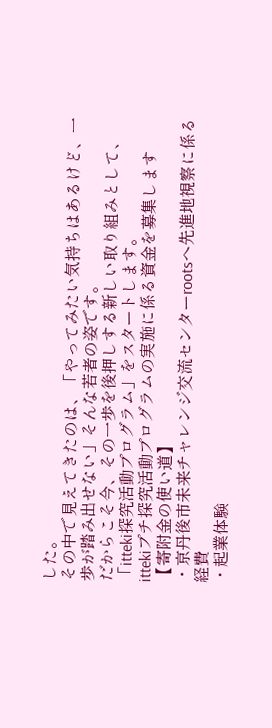した。
その中で見えてきたのは、「やってみたい気持ちはあるけど、一歩が踏み出せない」そんな若者の姿です。
だからこそ今、その一歩を後押しする新しい取り組みとして、 「itteki探究活動プログラム」をスタートします。
ittekiプチ探究活動プログラムの実施に係る資金を募集します
【寄附金の使い道】
・京丹後市未来チャレンジ交流センターrootsへ先進地視察に係る経費
・起業体験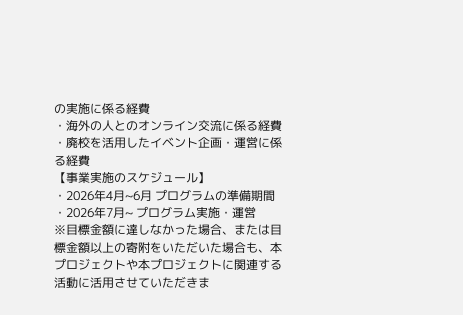の実施に係る経費
・海外の人とのオンライン交流に係る経費
・廃校を活用したイベント企画・運営に係る経費
【事業実施のスケジュール】
・2026年4月~6月 プログラムの準備期間
・2026年7月~ プログラム実施・運営
※目標金額に達しなかった場合、または目標金額以上の寄附をいただいた場合も、本プロジェクトや本プロジェクトに関連する活動に活用させていただきま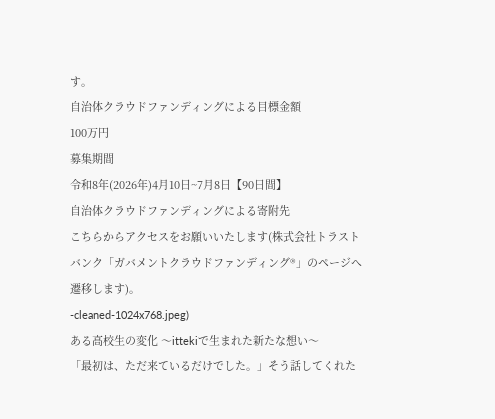す。
自治体クラウドファンディングによる目標金額
100万円
募集期間
令和8年(2026年)4月10日~7月8日【90日間】
自治体クラウドファンディングによる寄附先
こちらからアクセスをお願いいたします(株式会社トラストバンク「ガバメントクラウドファンディング®」のページへ遷移します)。
-cleaned-1024x768.jpeg)
ある高校生の変化 〜ittekiで生まれた新たな想い〜
「最初は、ただ来ているだけでした。」そう話してくれた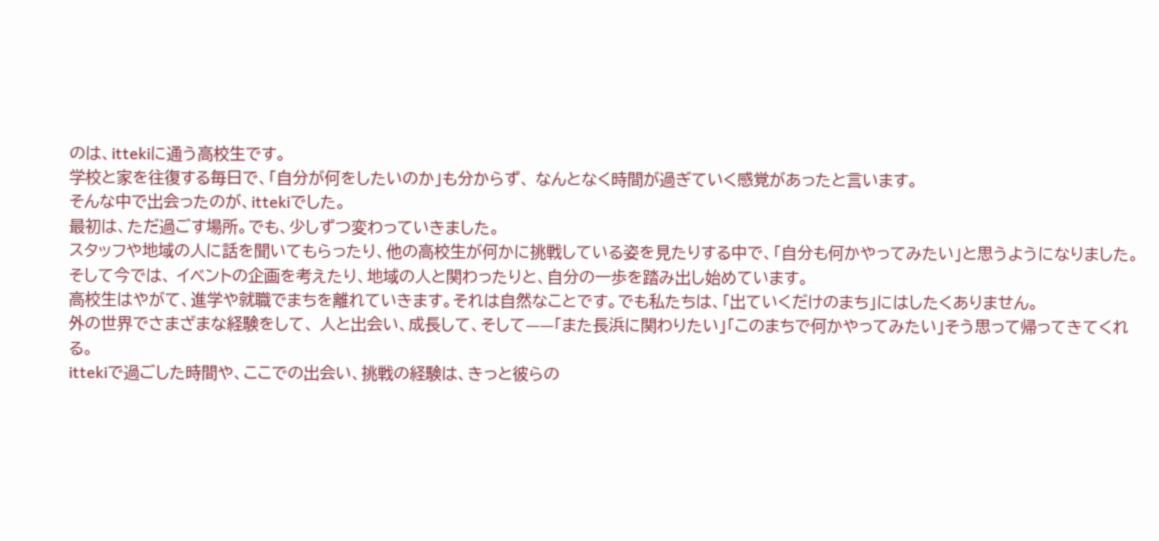のは、ittekiに通う高校生です。
学校と家を往復する毎日で、「自分が何をしたいのか」も分からず、 なんとなく時間が過ぎていく感覚があったと言います。
そんな中で出会ったのが、ittekiでした。
最初は、ただ過ごす場所。でも、少しずつ変わっていきました。
スタッフや地域の人に話を聞いてもらったり、他の高校生が何かに挑戦している姿を見たりする中で、「自分も何かやってみたい」と思うようになりました。
そして今では、 イベントの企画を考えたり、地域の人と関わったりと、自分の一歩を踏み出し始めています。
高校生はやがて、進学や就職でまちを離れていきます。それは自然なことです。でも私たちは、「出ていくだけのまち」にはしたくありません。
外の世界でさまざまな経験をして、 人と出会い、成長して、そして——「また長浜に関わりたい」「このまちで何かやってみたい」そう思って帰ってきてくれる。
ittekiで過ごした時間や、ここでの出会い、挑戦の経験は、きっと彼らの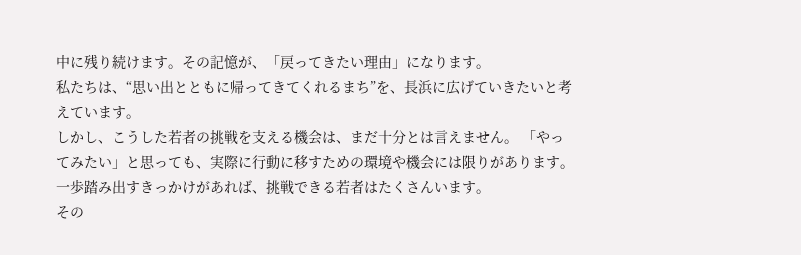中に残り続けます。その記憶が、「戻ってきたい理由」になります。
私たちは、“思い出とともに帰ってきてくれるまち”を、長浜に広げていきたいと考えています。
しかし、こうした若者の挑戦を支える機会は、まだ十分とは言えません。 「やってみたい」と思っても、実際に行動に移すための環境や機会には限りがあります。
一歩踏み出すきっかけがあれば、挑戦できる若者はたくさんいます。
その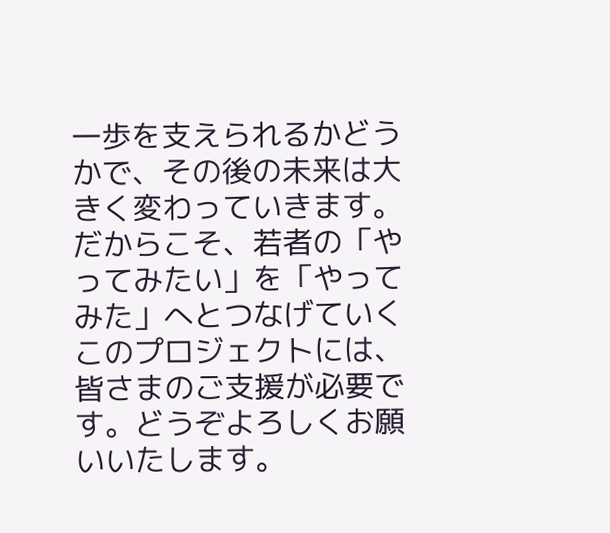一歩を支えられるかどうかで、その後の未来は大きく変わっていきます。
だからこそ、若者の「やってみたい」を「やってみた」へとつなげていくこのプロジェクトには、皆さまのご支援が必要です。どうぞよろしくお願いいたします。